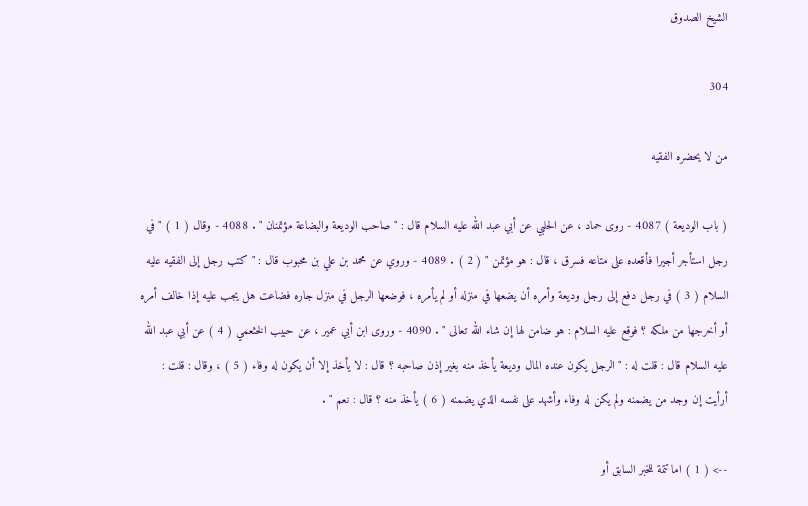الشيخ الصدوق

304

من لا يحضره الفقيه

( باب الوديعة ) 4087 - روى حماد ، عن الحلبي عن أبي عبد الله عليه السلام قال : " صاحب الوديعة والبضاعة مؤتمنان " . 4088 - وقال ( 1 ) " في رجل استأجر أجيرا فأقعده على متاعه فسرق ، قال : هو مؤتمن " ( 2 ) . 4089 - وروي عن محمد بن علي بن محبوب قال : " كتب رجل إلى الفقيه عليه السلام ( 3 ) في رجل دفع إلى رجل وديعة وأمره أن يضعها في منزله أو لم يأمره ، فوضعها الرجل في منزل جاره فضاعت هل يجب عليه إذا خالف أمره أو أخرجها من ملكه ؟ فوقع عليه السلام : هو ضامن لها إن شاء الله تعالى " . 4090 - وروى ابن أبي عمير ، عن حبيب الخثعمي ( 4 ) عن أبي عبد الله عليه السلام قال : قلت له : " الرجل يكون عنده المال وديعة يأخذ منه بغير إذن صاحبه ؟ قال : لا يأخذ إلا أن يكون له وفاء ( 5 ) ، وقال : قلت : أرأيت إن وجد من يضمنه ولم يكن له وفاء وأشهد على نفسه الذي يضمنه ( 6 ) يأخذ منه ؟ قال : نعم " .

--> ( 1 ) اما تتمة للخبر السابق أو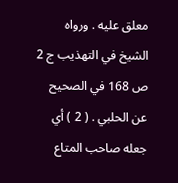معلق عليه . ورواه الشيخ في التهذيب ج 2 ص 168 في الصحيح عن الحلبي . ( 2 ) أي جعله صاحب المتاع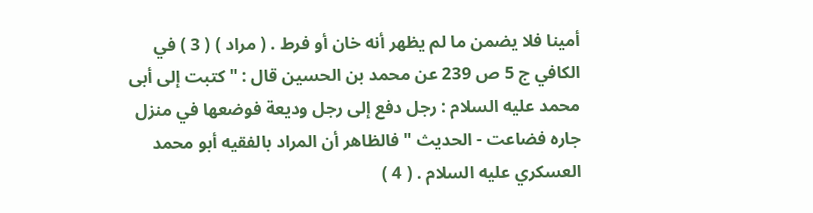أمينا فلا يضمن ما لم يظهر أنه خان أو فرط . ( مراد ) ( 3 ) في الكافي ج 5 ص 239 عن محمد بن الحسين قال : " كتبت إلى أبى محمد عليه السلام : رجل دفع إلى رجل وديعة فوضعها في منزل جاره فضاعت - الحديث " فالظاهر أن المراد بالفقيه أبو محمد العسكري عليه السلام . ( 4 )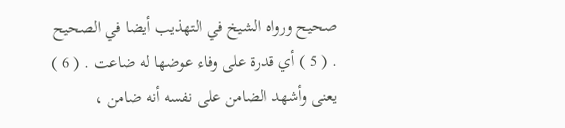صحيح ورواه الشيخ في التهذيب أيضا في الصحيح . ( 5 ) أي قدرة على وفاء عوضها له ضاعت . ( 6 ) يعنى وأشهد الضامن على نفسه أنه ضامن ،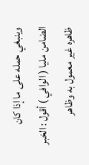وينبغي حمله على ما إذا كان الضامن مليا ( الوافي ) أقول : الخبر ظاهره غير معمول به وظاهر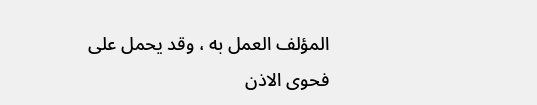المؤلف العمل به ، وقد يحمل على فحوى الاذن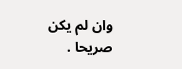وان لم يكن صريحا .